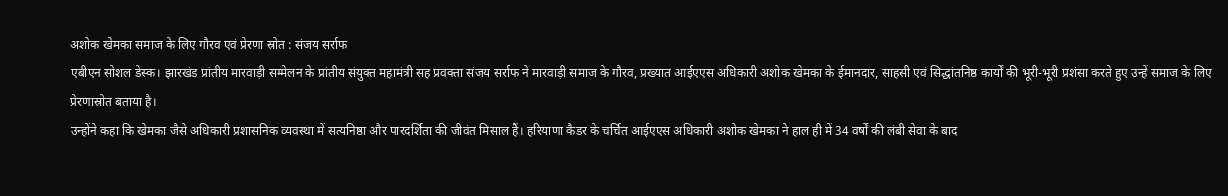अशोक खेमका समाज के लिए गौरव एवं प्रेरणा स्रोत : संजय सर्राफ
एबीएन सोशल डेस्क। झारखंड प्रांतीय मारवाड़ी सम्मेलन के प्रांतीय संयुक्त महामंत्री सह प्रवक्ता संजय सर्राफ ने मारवाड़ी समाज के गौरव, प्रख्यात आईएएस अधिकारी अशोक खेमका के ईमानदार, साहसी एवं सिद्धांतनिष्ठ कार्यों की भूरी-भूरी प्रशंसा करते हुए उन्हें समाज के लिए प्रेरणास्रोत बताया है।
उन्होंने कहा कि खेमका जैसे अधिकारी प्रशासनिक व्यवस्था में सत्यनिष्ठा और पारदर्शिता की जीवंत मिसाल हैं। हरियाणा कैडर के चर्चित आईएएस अधिकारी अशोक खेमका ने हाल ही में 34 वर्षों की लंबी सेवा के बाद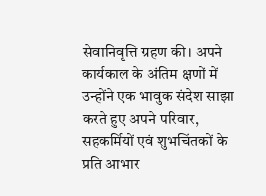सेवानिवृत्ति ग्रहण की। अपने कार्यकाल के अंतिम क्षणों में उन्होंने एक भावुक संदेश साझा करते हुए अपने परिवार, सहकर्मियों एवं शुभचिंतकों के प्रति आभार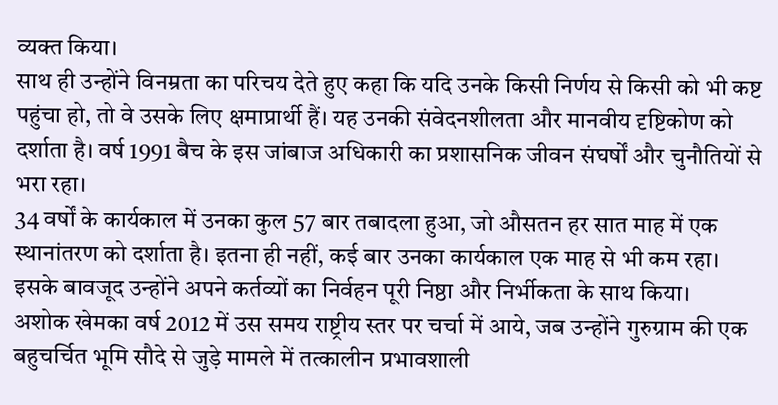व्यक्त किया।
साथ ही उन्होंने विनम्रता का परिचय देते हुए कहा कि यदि उनके किसी निर्णय से किसी को भी कष्ट पहुंचा हो, तो वे उसके लिए क्षमाप्रार्थी हैं। यह उनकी संवेदनशीलता और मानवीय दृष्टिकोण को दर्शाता है। वर्ष 1991 बैच के इस जांबाज अधिकारी का प्रशासनिक जीवन संघर्षों और चुनौतियों से भरा रहा।
34 वर्षों के कार्यकाल में उनका कुल 57 बार तबादला हुआ, जो औसतन हर सात माह में एक स्थानांतरण को दर्शाता है। इतना ही नहीं, कई बार उनका कार्यकाल एक माह से भी कम रहा। इसके बावजूद उन्होंने अपने कर्तव्यों का निर्वहन पूरी निष्ठा और निर्भीकता के साथ किया।
अशोक खेमका वर्ष 2012 में उस समय राष्ट्रीय स्तर पर चर्चा में आये, जब उन्होंने गुरुग्राम की एक बहुचर्चित भूमि सौदे से जुड़े मामले में तत्कालीन प्रभावशाली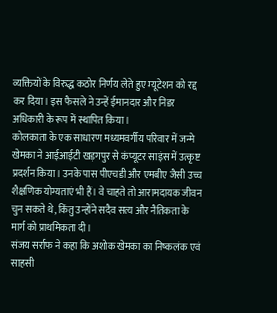व्यक्तियों के विरुद्ध कठोर निर्णय लेते हुए म्यूटेशन को रद्द कर दिया। इस फैसले ने उन्हें ईमानदार और निडर अधिकारी के रूप में स्थापित किया।
कोलकाता के एक साधारण मध्यमवर्गीय परिवार में जन्मे खेमका ने आईआईटी खड़गपुर से कंप्यूटर साइंस में उत्कृष्ट प्रदर्शन किया। उनके पास पीएचडी और एमबीए जैसी उच्च शैक्षणिक योग्यताएं भी हैं। वे चाहते तो आरामदायक जीवन चुन सकते थे, किंतु उन्होंने सदैव सत्य और नैतिकता के मार्ग को प्राथमिकता दी।
संजय सर्राफ ने कहा कि अशोक खेमका का निष्कलंक एवं साहसी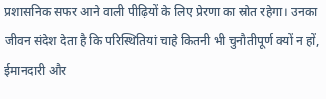प्रशासनिक सफर आने वाली पीढ़ियों के लिए प्रेरणा का स्रोत रहेगा। उनका जीवन संदेश देता है कि परिस्थितियां चाहे कितनी भी चुनौतीपूर्ण क्यों न हों, ईमानदारी और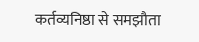कर्तव्यनिष्ठा से समझौता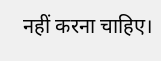नहीं करना चाहिए।